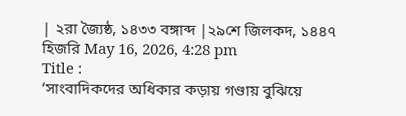| ২রা জ্যৈষ্ঠ, ১৪৩৩ বঙ্গাব্দ |২৯শে জিলকদ, ১৪৪৭ হিজরি May 16, 2026, 4:28 pm
Title :
‘সাংবাদিকদের অধিকার কড়ায় গণ্ডায় বুঝিয়ে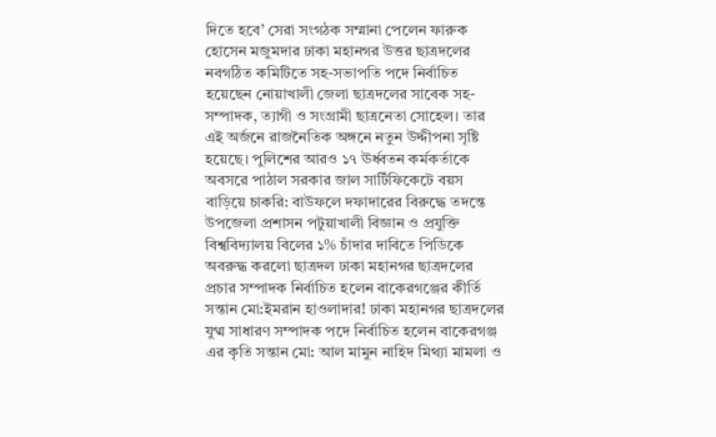দিতে হবে’ সেরা সংগঠক সম্মানা পেলেন ফারুক হোসেন মজুমদার ঢাকা মহানগর উত্তর ছাত্রদলের নবগঠিত কমিটিতে সহ-সভাপতি পদে নির্বাচিত হয়েছেন নোয়াখালী জেলা ছাত্রদলের সাবেক সহ-সম্পাদক, ত্যাগী ও সংগ্রামী ছাত্রনেতা সোহেল। তার এই অর্জনে রাজনৈতিক অঙ্গনে নতুন উদ্দীপনা সৃষ্টি হয়েছে। পুলিশের আরও ১৭ ঊর্ধ্বতন কর্মকর্তাকে অবসরে পাঠাল সরকার জাল সার্টিফিকেটে বয়স বাড়িয়ে চাকরি: বাউফলে দফাদারের বিরুদ্ধে তদন্তে উপজেলা প্রশাসন পটুয়াখালী বিজ্ঞান ও প্রযুক্তি বিশ্ববিদ্যালয় বিলের ১% চাঁদার দাবিতে পিডিকে অবরুদ্ধ করলো ছাত্রদল ঢাকা মহানগর ছাত্রদলের প্রচার সম্পাদক নির্বাচিত হলেন বাকেরগঞ্জের কীর্তি সন্তান মো:ইমরান হাওলাদার! ঢাকা মহানগর ছাত্রদলের যুগ্ম সাধারণ সম্পাদক পদে নির্বাচিত হলেন বাকেরগঞ্জ এর কৃতি সন্তান মো: আল মামুন নাহিদ মিথ্যা মামলা ও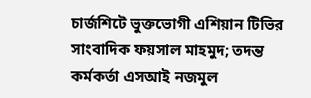চার্জশিটে ভুক্তভোগী এশিয়ান টিভির সাংবাদিক ফয়সাল মাহমুদ; তদন্ত কর্মকর্তা এসআই নজমুল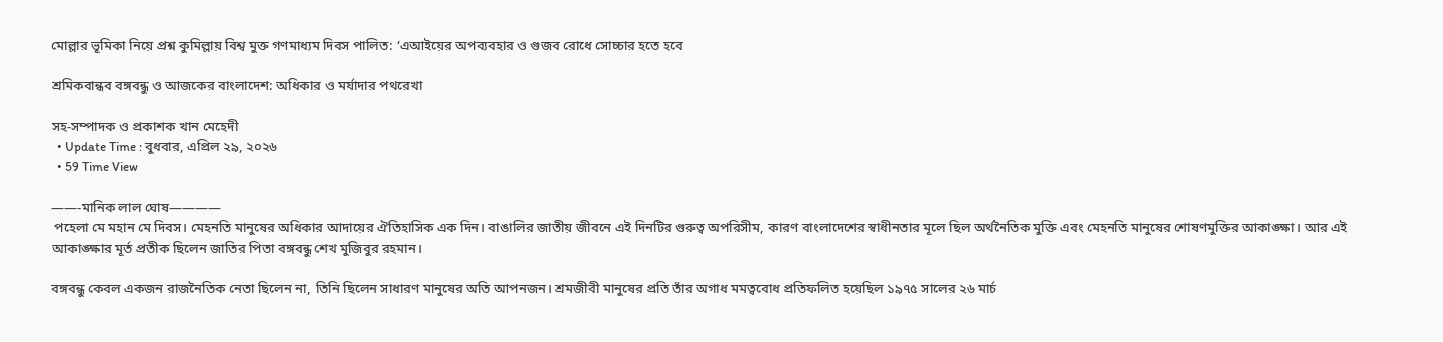মোল্লার ভূমিকা নিয়ে প্রশ্ন কুমিল্লায় বিশ্ব মুক্ত গণমাধ্যম দিবস পালিত: ‘এআইয়ের অপব্যবহার ও গুজব রোধে সোচ্চার হতে হবে

শ্রমিকবান্ধব বঙ্গবন্ধু ও আজকের বাংলাদেশ: অধিকার ও মর্যাদার পথরেখা

সহ-সম্পাদক ও প্রকাশক খান মেহেদী
  • Update Time : বুধবার, এপ্রিল ২৯, ২০২৬
  • 59 Time View

——-মানিক লাল ঘোষ————
 পহেলা মে মহান মে দিবস। মেহনতি মানুষের অধিকার আদায়ের ঐতিহাসিক এক দিন। বাঙালির জাতীয় জীবনে এই দিনটির গুরুত্ব অপরিসীম, কারণ বাংলাদেশের স্বাধীনতার মূলে ছিল অর্থনৈতিক মুক্তি এবং মেহনতি মানুষের শোষণমুক্তির আকাঙ্ক্ষা। আর এই আকাঙ্ক্ষার মূর্ত প্রতীক ছিলেন জাতির পিতা বঙ্গবন্ধু শেখ মুজিবুর রহমান।

বঙ্গবন্ধু কেবল একজন রাজনৈতিক নেতা ছিলেন না, তিনি ছিলেন সাধারণ মানুষের অতি আপনজন। শ্রমজীবী মানুষের প্রতি তাঁর অগাধ মমত্ববোধ প্রতিফলিত হয়েছিল ১৯৭৫ সালের ২৬ মার্চ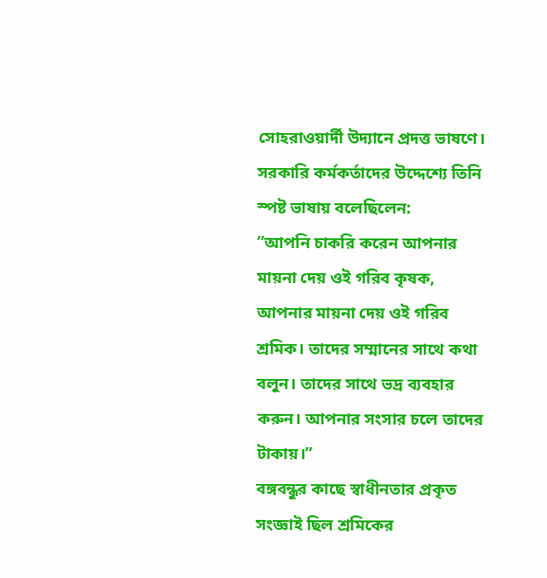সোহরাওয়ার্দী উদ্যানে প্রদত্ত ভাষণে। সরকারি কর্মকর্তাদের উদ্দেশ্যে তিনি স্পষ্ট ভাষায় বলেছিলেন:
”আপনি চাকরি করেন আপনার মায়না দেয় ওই গরিব কৃষক, আপনার মায়না দেয় ওই গরিব শ্রমিক। তাদের সম্মানের সাথে কথা বলুন। তাদের সাথে ভদ্র ব্যবহার করুন। আপনার সংসার চলে তাদের টাকায়।”
বঙ্গবন্ধুর কাছে স্বাধীনতার প্রকৃত সংজ্ঞাই ছিল শ্রমিকের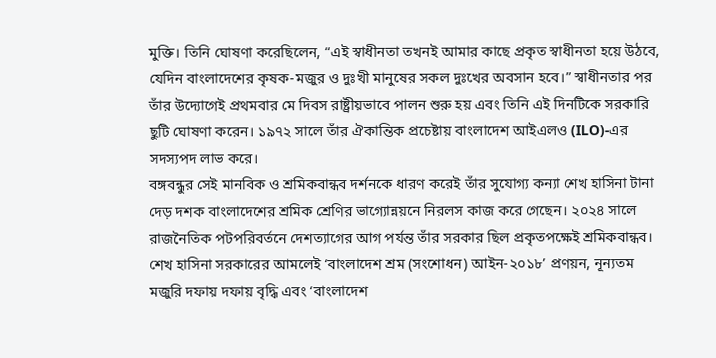মুক্তি। তিনি ঘোষণা করেছিলেন, “এই স্বাধীনতা তখনই আমার কাছে প্রকৃত স্বাধীনতা হয়ে উঠবে, যেদিন বাংলাদেশের কৃষক-মজুর ও দুঃখী মানুষের সকল দুঃখের অবসান হবে।” স্বাধীনতার পর তাঁর উদ্যোগেই প্রথমবার মে দিবস রাষ্ট্রীয়ভাবে পালন শুরু হয় এবং তিনি এই দিনটিকে সরকারি ছুটি ঘোষণা করেন। ১৯৭২ সালে তাঁর ঐকান্তিক প্রচেষ্টায় বাংলাদেশ আইএলও (ILO)-এর সদস্যপদ লাভ করে।
বঙ্গবন্ধুর সেই মানবিক ও শ্রমিকবান্ধব দর্শনকে ধারণ করেই তাঁর সুযোগ্য কন্যা শেখ হাসিনা টানা দেড় দশক বাংলাদেশের শ্রমিক শ্রেণির ভাগ্যোন্নয়নে নিরলস কাজ করে গেছেন। ২০২৪ সালে রাজনৈতিক পটপরিবর্তনে দেশত্যাগের আগ পর্যন্ত তাঁর সরকার ছিল প্রকৃতপক্ষেই শ্রমিকবান্ধব। শেখ হাসিনা সরকারের আমলেই ‘বাংলাদেশ শ্রম (সংশোধন) আইন-২০১৮’ প্রণয়ন, নূন্যতম মজুরি দফায় দফায় বৃদ্ধি এবং ‘বাংলাদেশ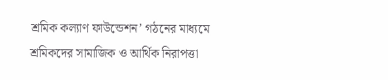শ্রমিক কল্যাণ ফাউন্ডেশন’ গঠনের মাধ্যমে শ্রমিকদের সামাজিক ও আর্থিক নিরাপত্তা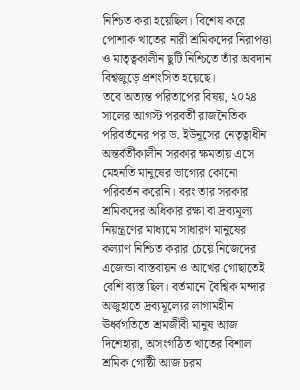নিশ্চিত করা হয়েছিল। বিশেষ করে পোশাক খাতের নারী শ্রমিকদের নিরাপত্তা ও মাতৃত্বকালীন ছুটি নিশ্চিতে তাঁর অবদান বিশ্বজুড়ে প্রশংসিত হয়েছে।
তবে অত্যন্ত পরিতাপের বিষয়, ২০২৪ সালের আগস্ট পরবর্তী রাজনৈতিক পরিবর্তনের পর ড. ইউনূসের নেতৃত্বাধীন অন্তর্বর্তীকালীন সরকার ক্ষমতায় এসে মেহনতি মানুষের ভাগ্যের কোনো পরিবর্তন করেনি। বরং তার সরকার শ্রমিকদের অধিকার রক্ষা বা দ্রব্যমূল্য নিয়ন্ত্রণের মাধ্যমে সাধারণ মানুষের কল্যাণ নিশ্চিত করার চেয়ে নিজেদের এজেন্ডা বাস্তবায়ন ও আখের গোছাতেই বেশি ব্যস্ত ছিল। বর্তমানে বৈশ্বিক মন্দার অজুহাতে দ্রব্যমূল্যের লাগামহীন ঊর্ধ্বগতিতে শ্রমজীবী মানুষ আজ দিশেহারা, অসংগঠিত খাতের বিশাল শ্রমিক গোষ্ঠী আজ চরম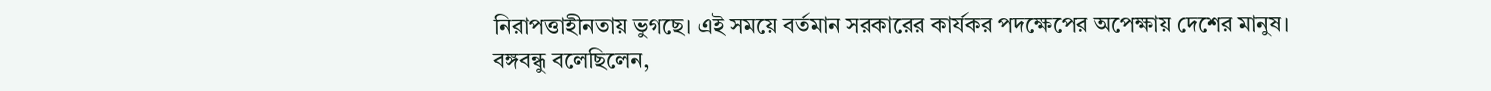নিরাপত্তাহীনতায় ভুগছে। এই সময়ে বর্তমান সরকারের কার্যকর পদক্ষেপের অপেক্ষায় দেশের মানুষ।
বঙ্গবন্ধু বলেছিলেন,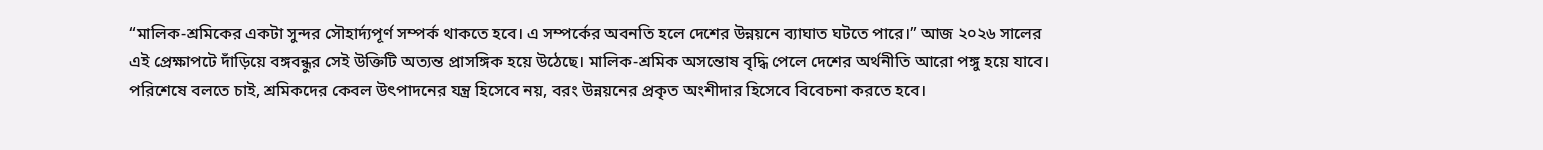“মালিক-শ্রমিকের একটা সুন্দর সৌহার্দ্যপূর্ণ সম্পর্ক থাকতে হবে। এ সম্পর্কের অবনতি হলে দেশের উন্নয়নে ব্যাঘাত ঘটতে পারে।” আজ ২০২৬ সালের এই প্রেক্ষাপটে দাঁড়িয়ে বঙ্গবন্ধুর সেই উক্তিটি অত্যন্ত প্রাসঙ্গিক হয়ে উঠেছে। মালিক-শ্রমিক অসন্তোষ বৃদ্ধি পেলে দেশের অর্থনীতি আরো পঙ্গু হয়ে যাবে।
পরিশেষে বলতে চাই, শ্রমিকদের কেবল উৎপাদনের যন্ত্র হিসেবে নয়, বরং উন্নয়নের প্রকৃত অংশীদার হিসেবে বিবেচনা করতে হবে।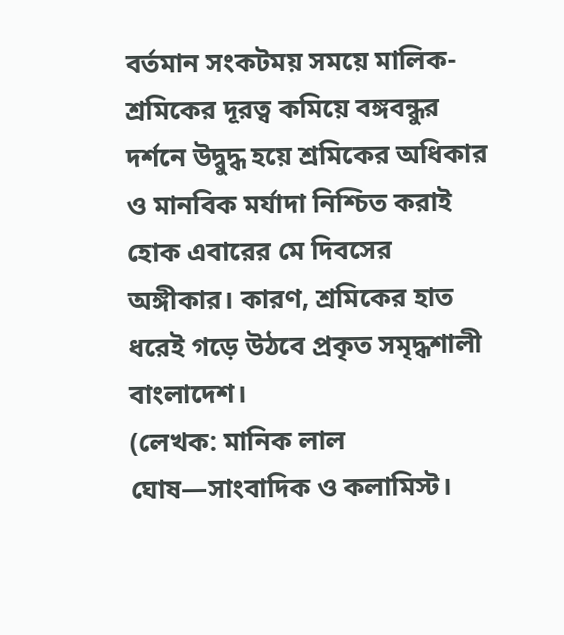বর্তমান সংকটময় সময়ে মালিক-শ্রমিকের দূরত্ব কমিয়ে বঙ্গবন্ধুর দর্শনে উদ্বুদ্ধ হয়ে শ্রমিকের অধিকার ও মানবিক মর্যাদা নিশ্চিত করাই হোক এবারের মে দিবসের অঙ্গীকার। কারণ, শ্রমিকের হাত ধরেই গড়ে উঠবে প্রকৃত সমৃদ্ধশালী বাংলাদেশ।
(লেখক: মানিক লাল ঘোষ—সাংবাদিক ও কলামিস্ট।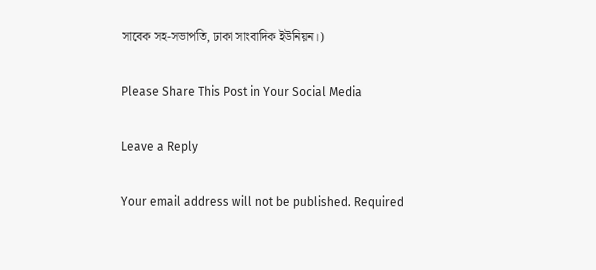সাবেক সহ-সভাপতি, ঢাকা সাংবাদিক ইউনিয়ন।)

Please Share This Post in Your Social Media

Leave a Reply

Your email address will not be published. Required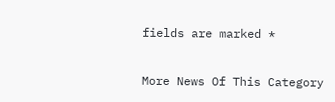fields are marked *

More News Of This Category